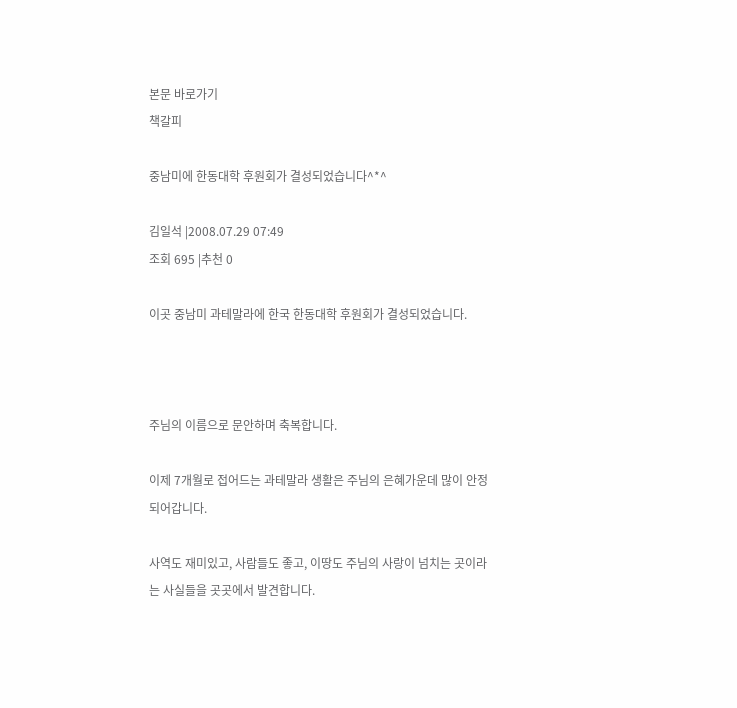본문 바로가기
책갈피

중남미에 한동대학 후원회가 결성되었습니다^*^

김일석 |2008.07.29 07:49
조회 695 |추천 0

이곳 중남미 과테말라에 한국 한동대학 후원회가 결성되었습니다.



주님의 이름으로 문안하며 축복합니다.

이제 7개월로 접어드는 과테말라 생활은 주님의 은혜가운데 많이 안정되어갑니다.

사역도 재미있고, 사람들도 좋고, 이땅도 주님의 사랑이 넘치는 곳이라는 사실들을 곳곳에서 발견합니다.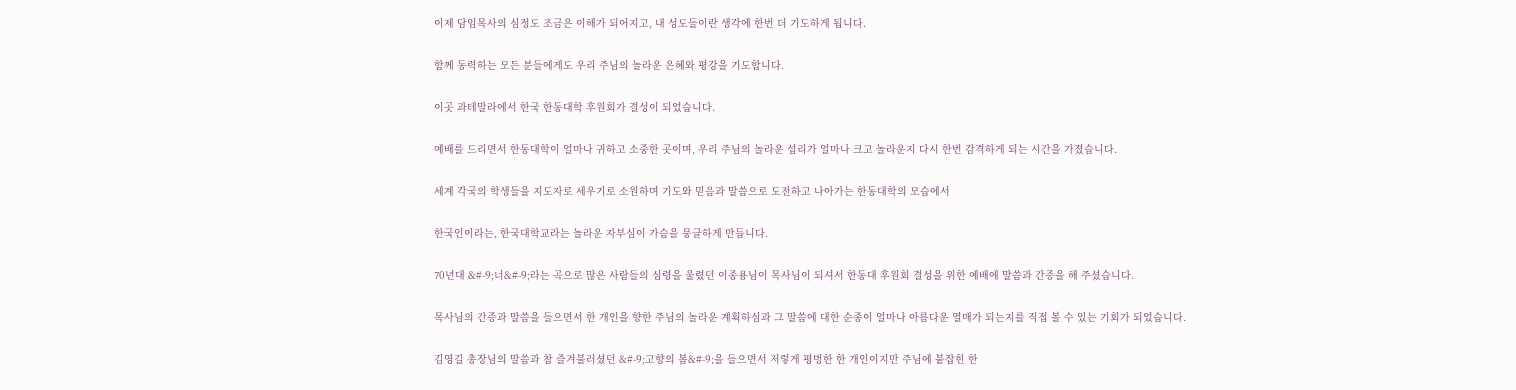이제 담임목사의 심정도 조금은 이해가 되어지고, 내 성도들이란 생각에 한번 더 기도하게 됩니다.

함께 동력하는 모든 분들에게도 우리 주님의 놀라운 은혜와 평강을 기도합니다.

이곳 과테말라에서 한국 한동대학 후원회가 결성이 되었습니다.

예배를 드리면서 한동대학이 얼마나 귀하고 소중한 곳이며, 우리 주님의 놀라운 섭리가 얼마나 크고 놀라운지 다시 한번 감격하게 되는 시간을 가졌습니다.

세계 각국의 학생들을 지도자로 세우기로 소원하며 기도와 믿음과 말씀으로 도전하고 나아가는 한동대학의 모습에서

한국인이라는, 한국대학교라는 놀라운 자부심이 가슴을 뭉클하게 만듭니다.

70년대 &#-9;너&#-9;라는 곡으로 많은 사람들의 심령을 울렸던 이종용님이 목사님이 되셔서 한동대 후원회 결성을 위한 예배에 말씀과 간증을 해 주셨습니다.

목사님의 간증과 말씀을 들으면서 한 개인을 향한 주님의 놀라운 계획하심과 그 말씀에 대한 순종이 얼마나 아름다운 열매가 되는지를 직접 볼 수 있는 기회가 되었습니다.

김영길 총장님의 말씀과 참 즐겨불러셨던 &#-9;고향의 봄&#-9;을 들으면서 저렇게 평벙한 한 개인이지만 주님에 붙잡힌 한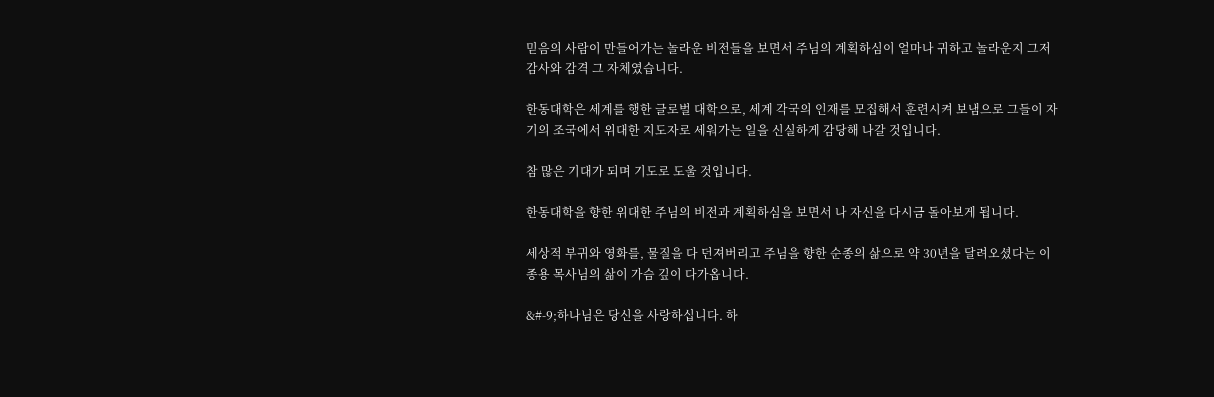믿음의 사람이 만들어가는 놀라운 비전들을 보면서 주님의 계획하심이 얼마나 귀하고 놀라운지 그저 감사와 감격 그 자체였습니다.

한동대학은 세계를 행한 글로벌 대학으로, 세계 각국의 인재를 모집해서 훈련시켜 보냄으로 그들이 자기의 조국에서 위대한 지도자로 세워가는 일을 신실하게 감당해 나갈 것입니다.

참 많은 기대가 되며 기도로 도울 것입니다.

한동대학을 향한 위대한 주님의 비전과 계획하심을 보면서 나 자신을 다시금 돌아보게 됩니다.

세상적 부귀와 영화를, 물질을 다 던져버리고 주님을 향한 순종의 삶으로 약 30년을 달려오셨다는 이종용 목사님의 삶이 가슴 깊이 다가옵니다.

&#-9;하나님은 당신을 사랑하십니다. 하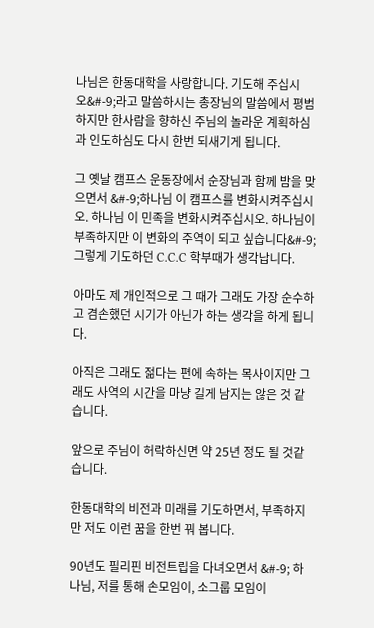나님은 한동대학을 사랑합니다. 기도해 주십시오&#-9;라고 말씀하시는 총장님의 말씀에서 평범하지만 한사람을 향하신 주님의 놀라운 계획하심과 인도하심도 다시 한번 되새기게 됩니다.

그 옛날 캠프스 운동장에서 순장님과 함께 밤을 맞으면서 &#-9;하나님 이 캠프스를 변화시켜주십시오. 하나님 이 민족을 변화시켜주십시오. 하나님이 부족하지만 이 변화의 주역이 되고 싶습니다&#-9; 그렇게 기도하던 C.C.C 학부때가 생각납니다.

아마도 제 개인적으로 그 때가 그래도 가장 순수하고 겸손했던 시기가 아닌가 하는 생각을 하게 됩니다.

아직은 그래도 젊다는 편에 속하는 목사이지만 그래도 사역의 시간을 마냥 길게 남지는 않은 것 같습니다.

앞으로 주님이 허락하신면 약 25년 정도 될 것같습니다.

한동대학의 비전과 미래를 기도하면서, 부족하지만 저도 이런 꿈을 한번 꿔 봅니다.

90년도 필리핀 비전트립을 다녀오면서 &#-9; 하나님, 저를 통해 손모임이, 소그룹 모임이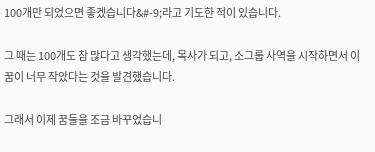100개만 되었으면 좋겠습니다&#-9;라고 기도한 적이 있습니다.

그 때는 100개도 참 많다고 생각했는데, 목사가 되고, 소그룹 사역을 시작하면서 이 꿈이 너무 작았다는 것을 발견했습니다.

그래서 이제 꿈들을 조금 바꾸었습니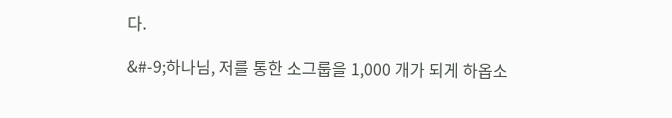다.

&#-9;하나님, 저를 통한 소그룹을 1,000 개가 되게 하옵소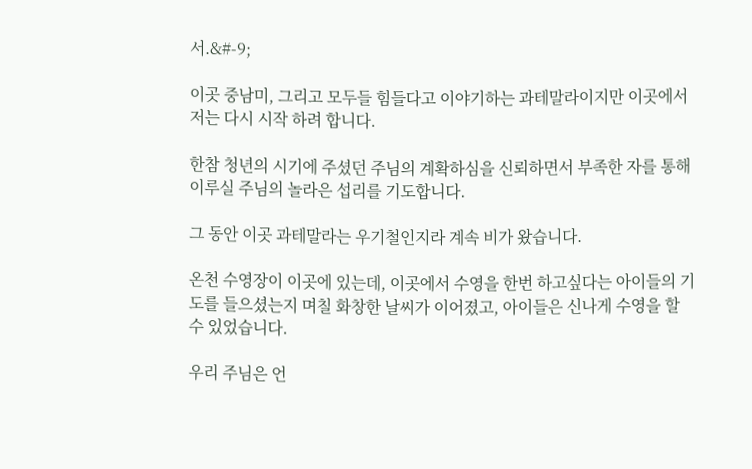서.&#-9;

이곳 중남미, 그리고 모두들 힘들다고 이야기하는 과테말라이지만 이곳에서 저는 다시 시작 하려 합니다.

한참 청년의 시기에 주셨던 주님의 계확하심을 신뢰하면서 부족한 자를 통해 이루실 주님의 놀라은 섭리를 기도합니다.

그 동안 이곳 과테말라는 우기철인지라 계속 비가 왔습니다.

온천 수영장이 이곳에 있는데, 이곳에서 수영을 한번 하고싶다는 아이들의 기도를 들으셨는지 며칠 화창한 날씨가 이어졌고, 아이들은 신나게 수영을 할 수 있었습니다.

우리 주님은 언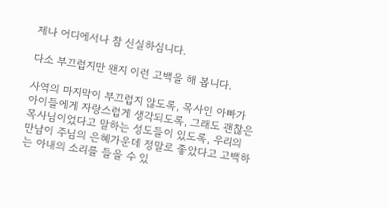제나 어디에서나 참 신실하심니다.

다소 부끄럽지만 왠지 이런 고백을 해 봅니다.

사역의 마지막이 부끄럽지 않도록, 목사인 아빠가 아이들에게 자랑스럽게 생각되도록, 그래도 괜찮은 목사님이었다고 말하는 성도들이 있도록, 우리의 만남이 주님의 은혜가운데 정말로 좋았다고 고백하는 아내의 소리를 들을 수 있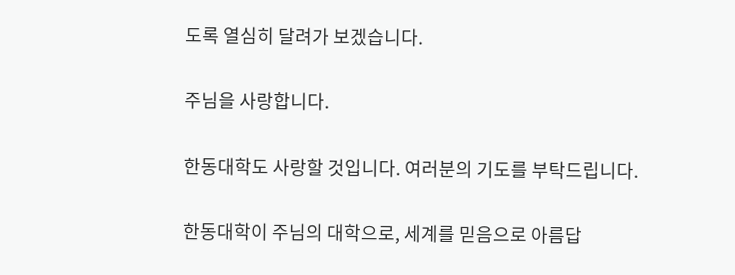도록 열심히 달려가 보겠습니다.

주님을 사랑합니다.

한동대학도 사랑할 것입니다. 여러분의 기도를 부탁드립니다.

한동대학이 주님의 대학으로, 세계를 믿음으로 아름답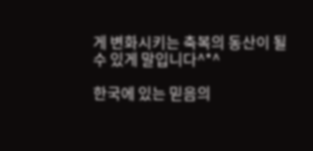게 변화시키는 축복의 동산이 될수 있게 말입니다^*^

한국에 있는 믿음의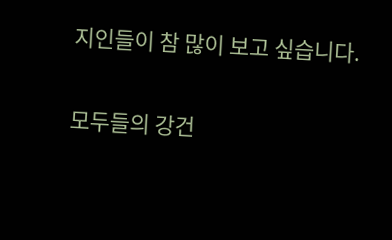지인들이 참 많이 보고 싶습니다.

모두들의 강건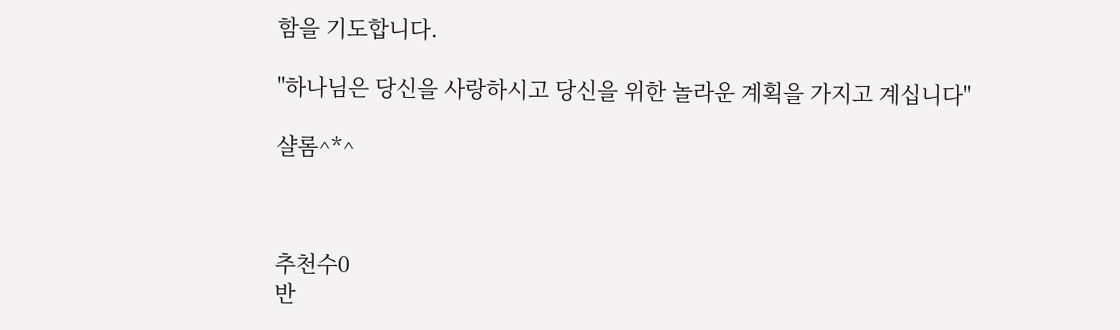함을 기도합니다.

"하나님은 당신을 사랑하시고 당신을 위한 놀라운 계획을 가지고 계십니다"

샬롬^*^



추천수0
반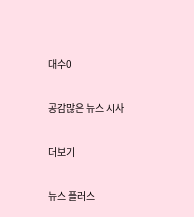대수0

공감많은 뉴스 시사

더보기

뉴스 플러스